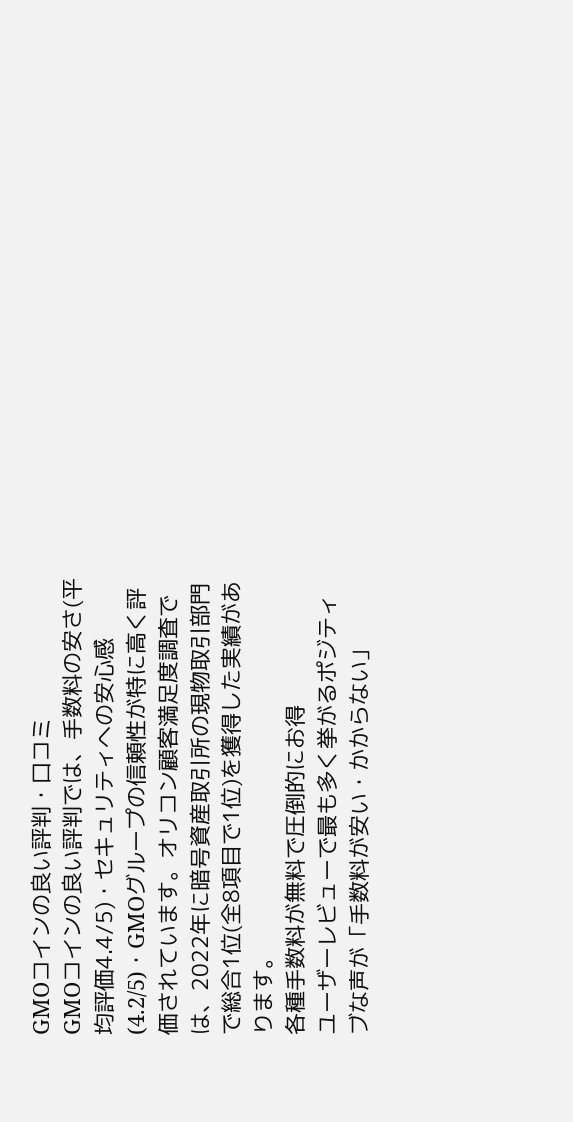GMOコインの良い評判・口コミ
GMOコインの良い評判では、手数料の安さ(平均評価4.4/5)・セキュリティへの安心感(4.2/5)・GMOグループの信頼性が特に高く評価されています。オリコン顧客満足度調査では、2022年に暗号資産取引所の現物取引部門で総合1位(全8項目で1位)を獲得した実績があります。
各種手数料が無料で圧倒的にお得
ユーザーレビューで最も多く挙がるポジティブな声が「手数料が安い・かからない」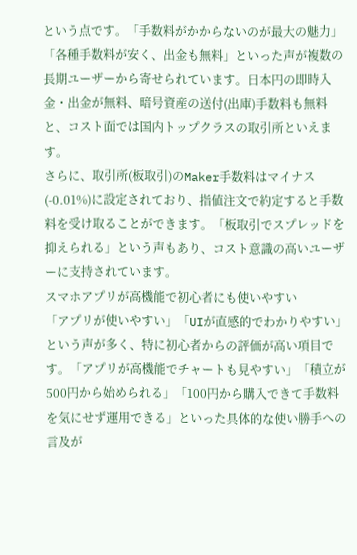という点です。「手数料がかからないのが最大の魅力」「各種手数料が安く、出金も無料」といった声が複数の長期ユーザーから寄せられています。日本円の即時入金・出金が無料、暗号資産の送付(出庫)手数料も無料と、コスト面では国内トップクラスの取引所といえます。
さらに、取引所(板取引)のMaker手数料はマイナス(-0.01%)に設定されており、指値注文で約定すると手数料を受け取ることができます。「板取引でスプレッドを抑えられる」という声もあり、コスト意識の高いユーザーに支持されています。
スマホアプリが高機能で初心者にも使いやすい
「アプリが使いやすい」「UIが直感的でわかりやすい」という声が多く、特に初心者からの評価が高い項目です。「アプリが高機能でチャートも見やすい」「積立が500円から始められる」「100円から購入できて手数料を気にせず運用できる」といった具体的な使い勝手への言及が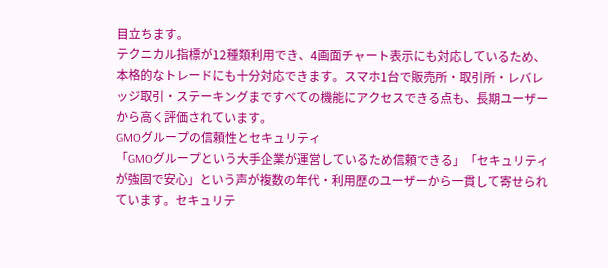目立ちます。
テクニカル指標が12種類利用でき、4画面チャート表示にも対応しているため、本格的なトレードにも十分対応できます。スマホ1台で販売所・取引所・レバレッジ取引・ステーキングまですべての機能にアクセスできる点も、長期ユーザーから高く評価されています。
GMOグループの信頼性とセキュリティ
「GMOグループという大手企業が運営しているため信頼できる」「セキュリティが強固で安心」という声が複数の年代・利用歴のユーザーから一貫して寄せられています。セキュリテ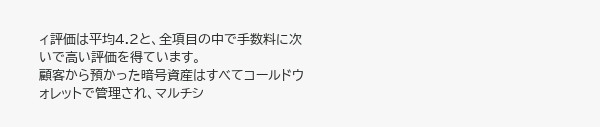ィ評価は平均4.2と、全項目の中で手数料に次いで高い評価を得ています。
顧客から預かった暗号資産はすべてコールドウォレットで管理され、マルチシ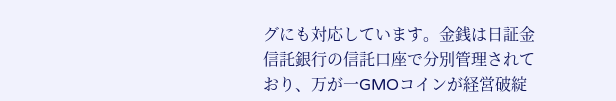グにも対応しています。金銭は日証金信託銀行の信託口座で分別管理されており、万が一GMOコインが経営破綻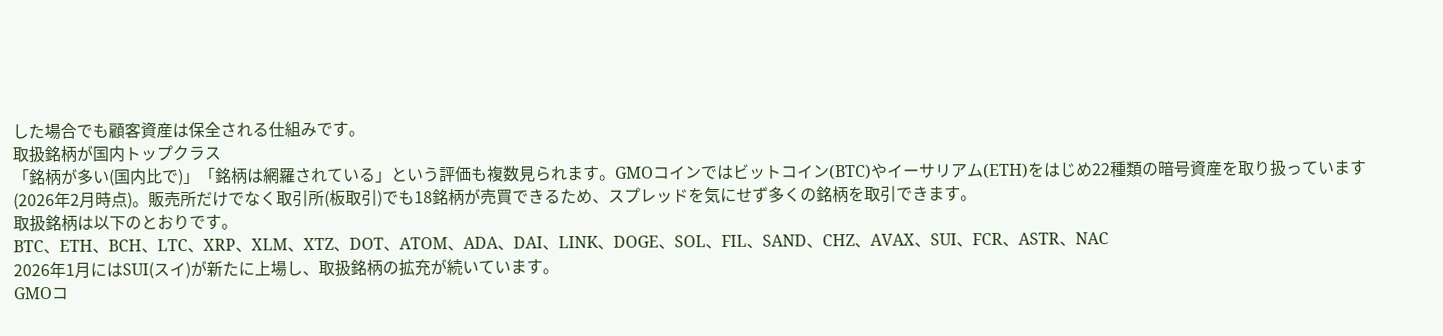した場合でも顧客資産は保全される仕組みです。
取扱銘柄が国内トップクラス
「銘柄が多い(国内比で)」「銘柄は網羅されている」という評価も複数見られます。GMOコインではビットコイン(BTC)やイーサリアム(ETH)をはじめ22種類の暗号資産を取り扱っています(2026年2月時点)。販売所だけでなく取引所(板取引)でも18銘柄が売買できるため、スプレッドを気にせず多くの銘柄を取引できます。
取扱銘柄は以下のとおりです。
BTC、ETH、BCH、LTC、XRP、XLM、XTZ、DOT、ATOM、ADA、DAI、LINK、DOGE、SOL、FIL、SAND、CHZ、AVAX、SUI、FCR、ASTR、NAC
2026年1月にはSUI(スイ)が新たに上場し、取扱銘柄の拡充が続いています。
GMOコ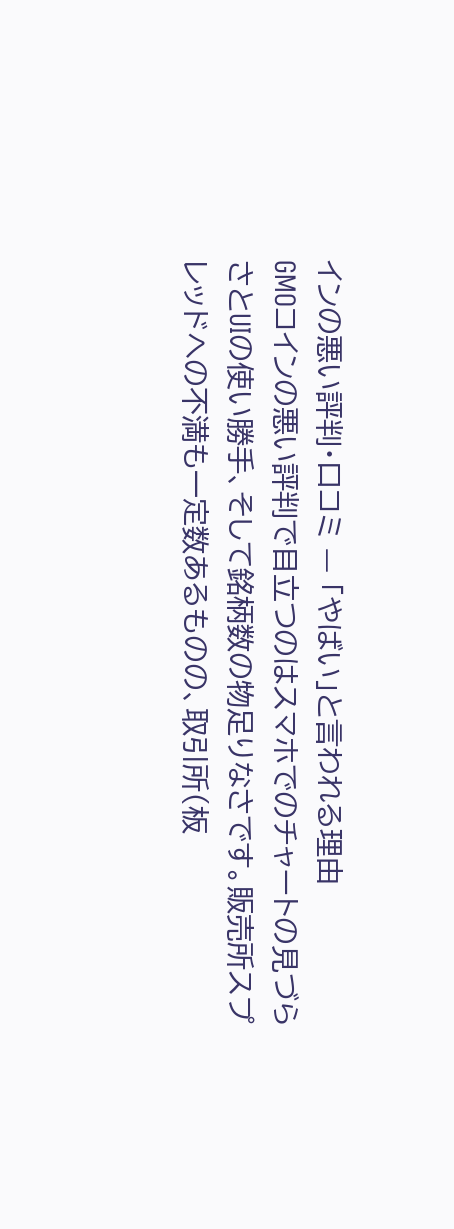インの悪い評判・口コミ — 「やばい」と言われる理由
GMOコインの悪い評判で目立つのはスマホでのチャートの見づらさとUIの使い勝手、そして銘柄数の物足りなさです。販売所スプレッドへの不満も一定数あるものの、取引所(板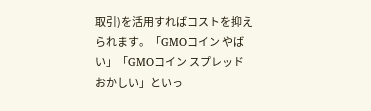取引)を活用すればコストを抑えられます。「GMOコイン やばい」「GMOコイン スプレッド おかしい」といっ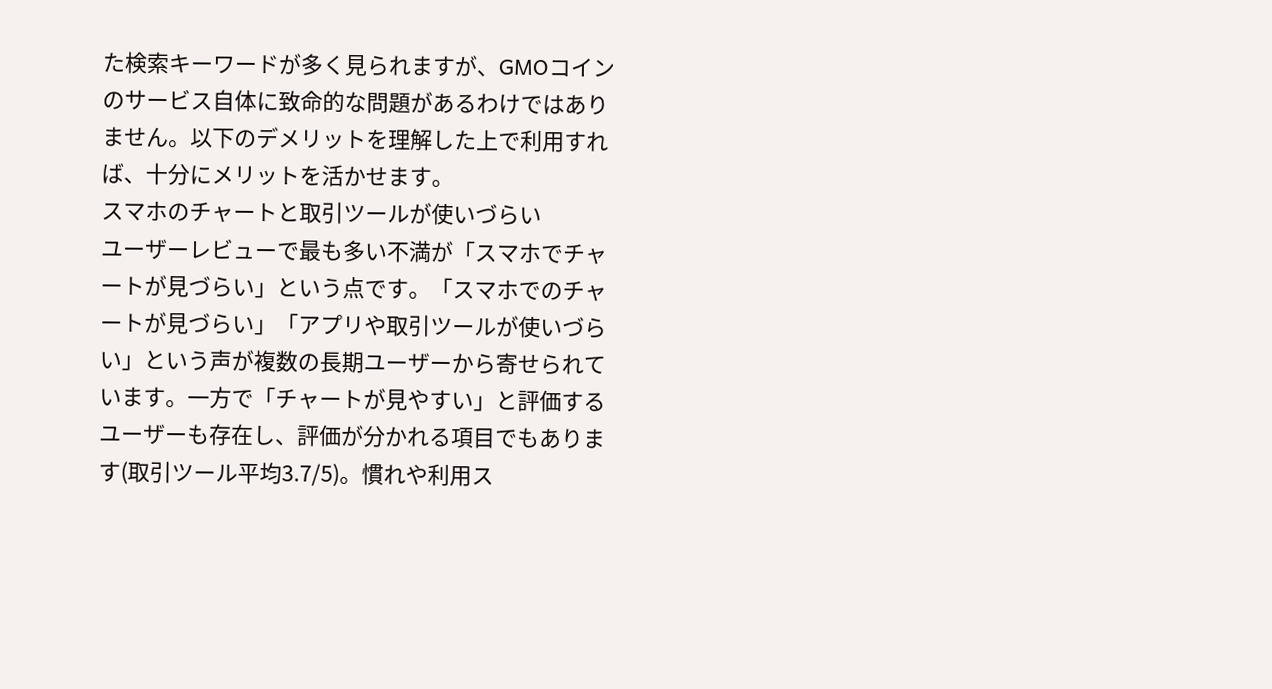た検索キーワードが多く見られますが、GMOコインのサービス自体に致命的な問題があるわけではありません。以下のデメリットを理解した上で利用すれば、十分にメリットを活かせます。
スマホのチャートと取引ツールが使いづらい
ユーザーレビューで最も多い不満が「スマホでチャートが見づらい」という点です。「スマホでのチャートが見づらい」「アプリや取引ツールが使いづらい」という声が複数の長期ユーザーから寄せられています。一方で「チャートが見やすい」と評価するユーザーも存在し、評価が分かれる項目でもあります(取引ツール平均3.7/5)。慣れや利用ス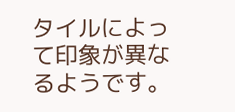タイルによって印象が異なるようです。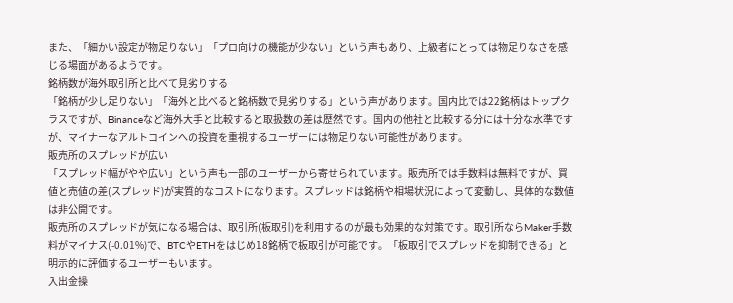また、「細かい設定が物足りない」「プロ向けの機能が少ない」という声もあり、上級者にとっては物足りなさを感じる場面があるようです。
銘柄数が海外取引所と比べて見劣りする
「銘柄が少し足りない」「海外と比べると銘柄数で見劣りする」という声があります。国内比では22銘柄はトップクラスですが、Binanceなど海外大手と比較すると取扱数の差は歴然です。国内の他社と比較する分には十分な水準ですが、マイナーなアルトコインへの投資を重視するユーザーには物足りない可能性があります。
販売所のスプレッドが広い
「スプレッド幅がやや広い」という声も一部のユーザーから寄せられています。販売所では手数料は無料ですが、買値と売値の差(スプレッド)が実質的なコストになります。スプレッドは銘柄や相場状況によって変動し、具体的な数値は非公開です。
販売所のスプレッドが気になる場合は、取引所(板取引)を利用するのが最も効果的な対策です。取引所ならMaker手数料がマイナス(-0.01%)で、BTCやETHをはじめ18銘柄で板取引が可能です。「板取引でスプレッドを抑制できる」と明示的に評価するユーザーもいます。
入出金操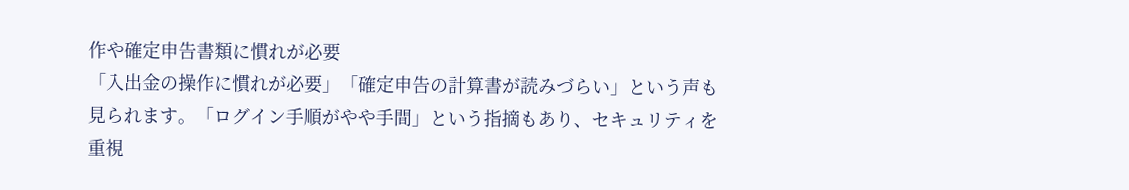作や確定申告書類に慣れが必要
「入出金の操作に慣れが必要」「確定申告の計算書が読みづらい」という声も見られます。「ログイン手順がやや手間」という指摘もあり、セキュリティを重視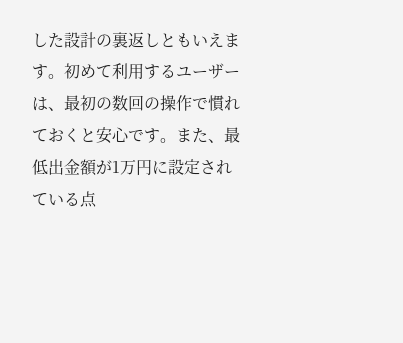した設計の裏返しともいえます。初めて利用するユーザーは、最初の数回の操作で慣れておくと安心です。また、最低出金額が1万円に設定されている点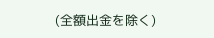(全額出金を除く)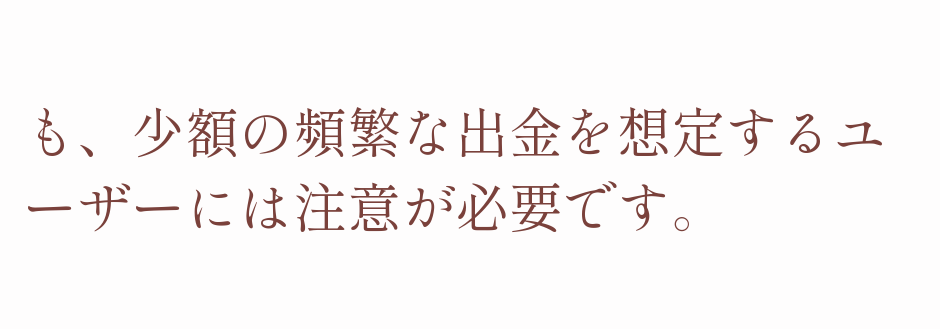も、少額の頻繁な出金を想定するユーザーには注意が必要です。